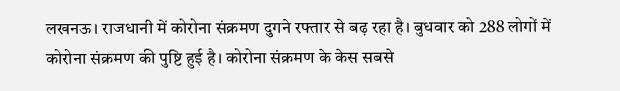लखनऊ। राजधानी में कोरोना संक्रमण दुगने रफ्तार से बढ़ रहा है। बुधवार को 288 लोगों में कोरोना संक्रमण की पुष्टि हुई है। कोरोना संक्रमण के केस सबसे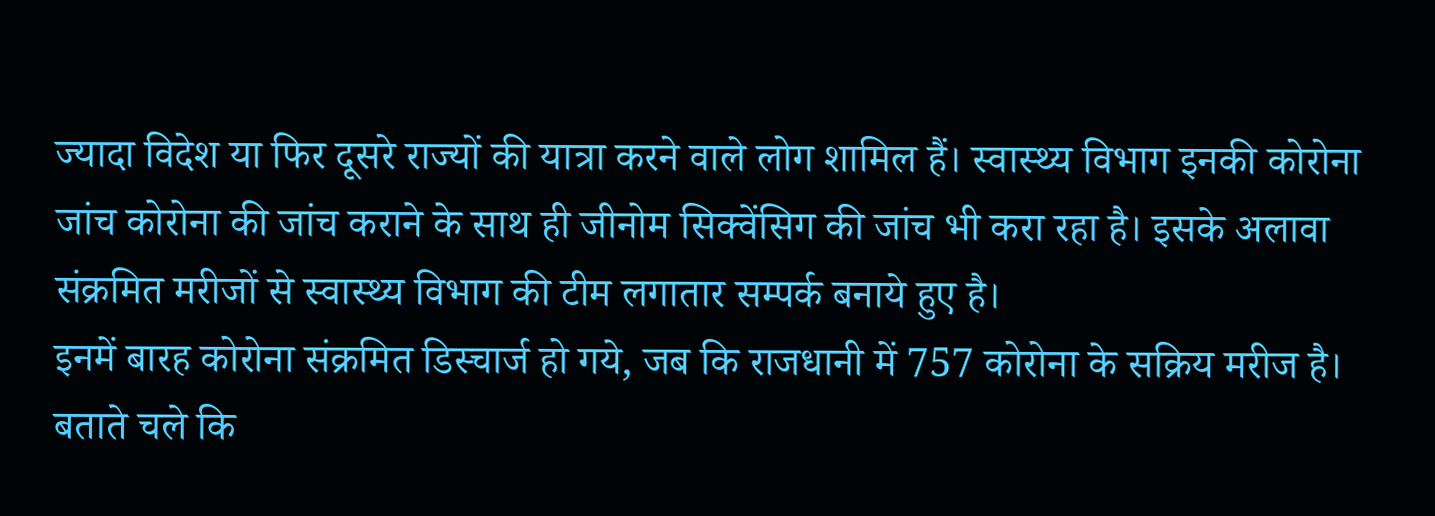ज्यादा विदेश या फिर दूसरे राज्यों की यात्रा करने वाले लोग शामिल हैं। स्वास्थ्य विभाग इनकी कोरोना जांच कोरोना की जांच कराने के साथ ही जीनोम सिक्वेंसिग की जांच भी करा रहा है। इसके अलावा संक्रमित मरीजों से स्वास्थ्य विभाग की टीम लगातार सम्पर्क बनाये हुए है।
इनमें बारह कोरोना संक्रमित डिस्चार्ज हो गये, जब कि राजधानी में 757 कोरोना के सक्रिय मरीज है।
बताते चले कि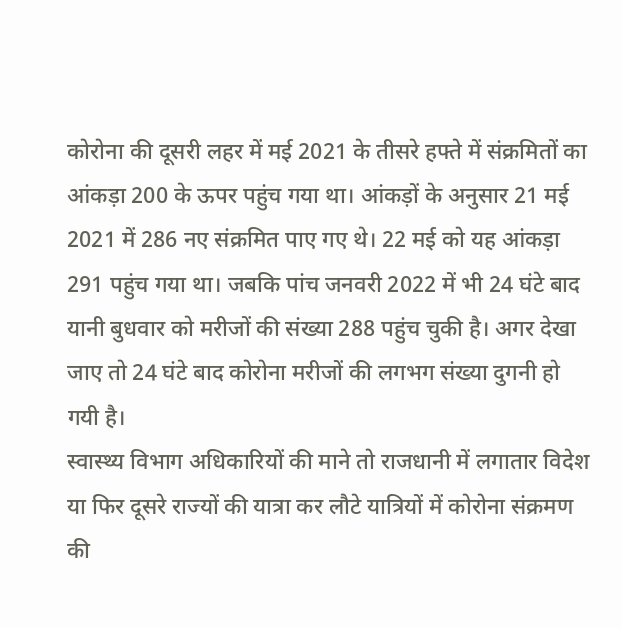कोरोना की दूसरी लहर में मई 2021 के तीसरे हफ्ते में संक्रमितों का आंकड़ा 200 के ऊपर पहुंच गया था। आंकड़ों के अनुसार 21 मई 2021 में 286 नए संक्रमित पाए गए थे। 22 मई को यह आंकड़ा 291 पहुंच गया था। जबकि पांच जनवरी 2022 में भी 24 घंटे बाद यानी बुधवार को मरीजों की संख्या 288 पहुंच चुकी है। अगर देखा जाए तो 24 घंटे बाद कोरोना मरीजों की लगभग संख्या दुगनी हो गयी है।
स्वास्थ्य विभाग अधिकारियों की माने तो राजधानी में लगातार विदेश या फिर दूसरे राज्यों की यात्रा कर लौटे यात्रियों में कोरोना संक्रमण की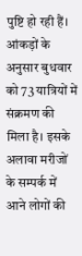पुष्टि हो रही हैं। आंकड़ों के अनुसार बुधवार को 73 यात्रियों में संक्रमण की मिला है। इसके अलावा मरीजों के सम्पर्क में आने लोगों की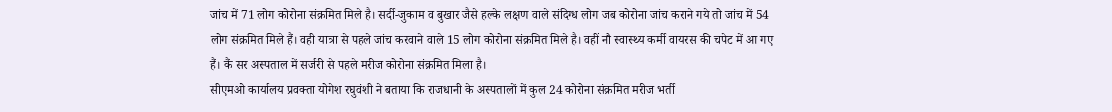जांच में 71 लोग कोरोना संक्रमित मिले है। सर्दी-जुकाम व बुखार जैसे हल्के लक्षण वाले संदिग्ध लोग जब कोरोना जांच कराने गये तो जांच में 54 लोग संक्रमित मिले हैं। वही यात्रा से पहले जांच करवाने वाले 15 लोग कोरोना संक्रमित मिले है। वहीं नौ स्वास्थ्य कर्मी वायरस की चपेट में आ गए हैं। कैं सर अस्पताल में सर्जरी से पहले मरीज कोरोना संक्रमित मिला है।
सीएमओ कार्यालय प्रवक्ता योगेश रघुवंशी ने बताया कि राजधानी के अस्पतालों में कुल 24 कोरोना संक्रमित मरीज भर्ती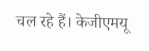चल रहे हैं। केजीएमयू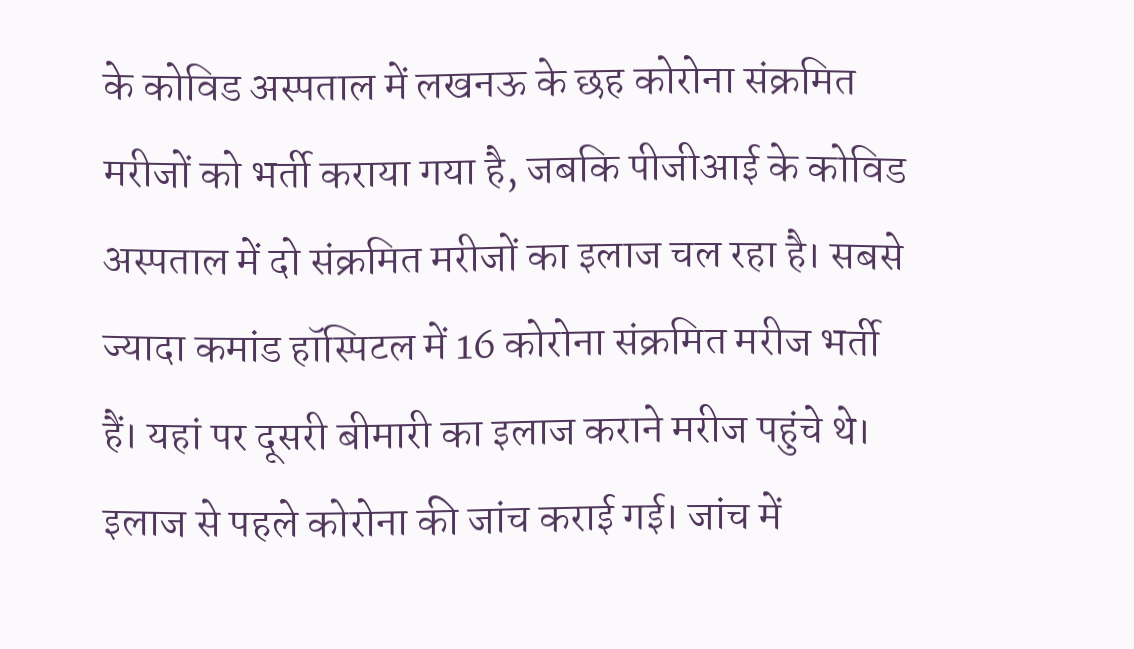के कोविड अस्पताल में लखनऊ के छह कोरोना संक्रमित मरीजों को भर्ती कराया गया है, जबकि पीजीआई के कोविड अस्पताल में दो संक्रमित मरीजों का इलाज चल रहा है। सबसे ज्यादा कमांड हॉस्पिटल में 16 कोरोना संक्रमित मरीज भर्ती हैं। यहां पर दूसरी बीमारी का इलाज कराने मरीज पहुंचे थे। इलाज से पहले कोरोना की जांच कराई गई। जांच में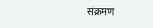संक्रमण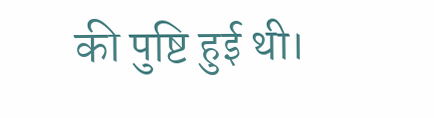की पुष्टि हुई थी।